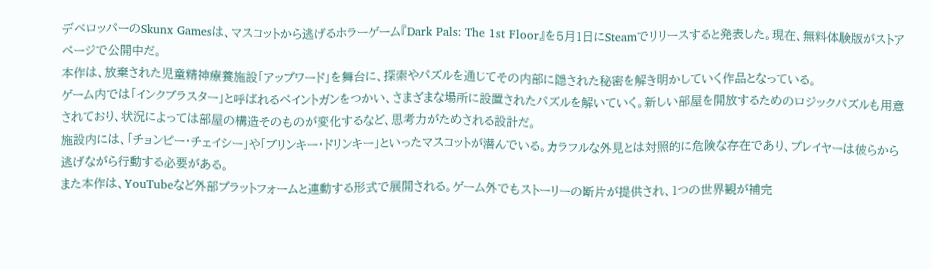デベロッパーのSkunx Gamesは、マスコットから逃げるホラーゲーム『Dark Pals: The 1st Floor』を5月1日にSteamでリリースすると発表した。現在、無料体験版がストアページで公開中だ。
本作は、放棄された児童精神療養施設「アップワード」を舞台に、探索やパズルを通じてその内部に隠された秘密を解き明かしていく作品となっている。
ゲーム内では「インクブラスター」と呼ばれるペイントガンをつかい、さまざまな場所に設置されたパズルを解いていく。新しい部屋を開放するためのロジックパズルも用意されており、状況によっては部屋の構造そのものが変化するなど、思考力がためされる設計だ。
施設内には、「チョンピー・チェイシー」や「ブリンキー・ドリンキー」といったマスコットが潜んでいる。カラフルな外見とは対照的に危険な存在であり、プレイヤーは彼らから逃げながら行動する必要がある。
また本作は、YouTubeなど外部プラットフォームと連動する形式で展開される。ゲーム外でもストーリーの断片が提供され、1つの世界観が補完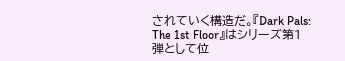されていく構造だ。『Dark Pals: The 1st Floor』はシリーズ第1弾として位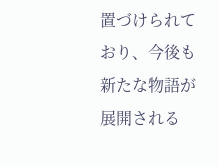置づけられており、今後も新たな物語が展開される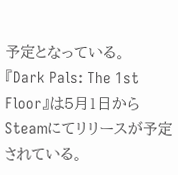予定となっている。
『Dark Pals: The 1st Floor』は5月1日からSteamにてリリースが予定されている。